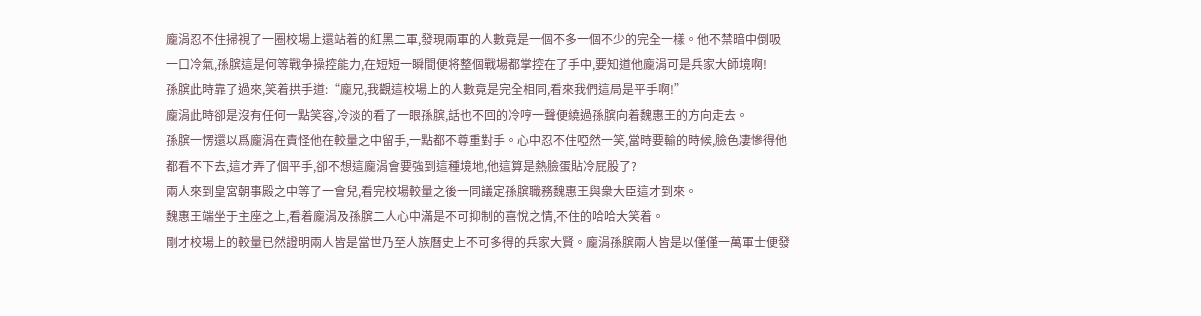龐涓忍不住掃視了一圈校場上還站着的紅黑二軍,發現兩軍的人數竟是一個不多一個不少的完全一樣。他不禁暗中倒吸一口冷氣,孫膑這是何等戰争操控能力,在短短一瞬間便将整個戰場都掌控在了手中,要知道他龐涓可是兵家大師境啊!
孫膑此時靠了過來,笑着拱手道:“龐兄,我觀這校場上的人數竟是完全相同,看來我們這局是平手啊!”
龐涓此時卻是沒有任何一點笑容,冷淡的看了一眼孫膑,話也不回的冷哼一聲便繞過孫膑向着魏惠王的方向走去。
孫膑一愣還以爲龐涓在責怪他在較量之中留手,一點都不尊重對手。心中忍不住啞然一笑,當時要輸的時候,臉色凄慘得他都看不下去,這才弄了個平手,卻不想這龐涓會要強到這種境地,他這算是熱臉蛋貼冷屁股了?
兩人來到皇宮朝事殿之中等了一會兒,看完校場較量之後一同議定孫膑職務魏惠王與衆大臣這才到來。
魏惠王端坐于主座之上,看着龐涓及孫膑二人心中滿是不可抑制的喜悅之情,不住的哈哈大笑着。
剛才校場上的較量已然證明兩人皆是當世乃至人族曆史上不可多得的兵家大賢。龐涓孫膑兩人皆是以僅僅一萬軍士便發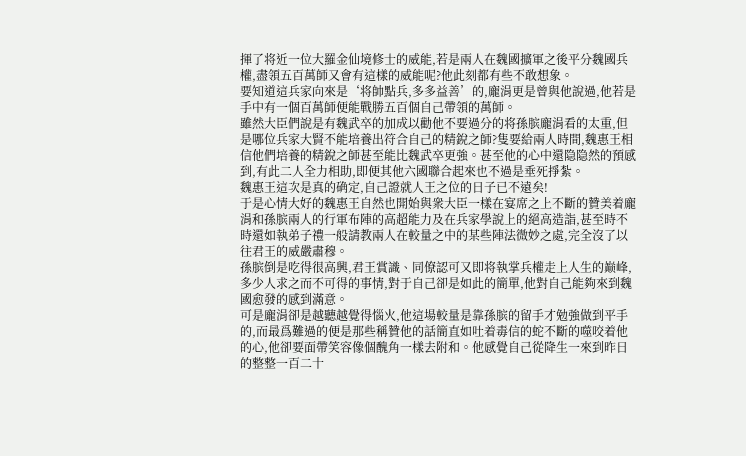揮了将近一位大羅金仙境修士的威能,若是兩人在魏國擴軍之後平分魏國兵權,盡領五百萬師又會有這樣的威能呢?他此刻都有些不敢想象。
要知道這兵家向來是‘将帥點兵,多多益善’的,龐涓更是曾與他說過,他若是手中有一個百萬師便能戰勝五百個自己帶領的萬師。
雖然大臣們說是有魏武卒的加成以勸他不要過分的将孫膑龐涓看的太重,但是哪位兵家大賢不能培養出符合自己的精銳之師?隻要給兩人時間,魏惠王相信他們培養的精銳之師甚至能比魏武卒更強。甚至他的心中還隐隐然的預感到,有此二人全力相助,即便其他六國聯合起來也不過是垂死掙紮。
魏惠王這次是真的确定,自己證就人王之位的日子已不遠矣!
于是心情大好的魏惠王自然也開始與衆大臣一樣在宴席之上不斷的贊美着龐涓和孫膑兩人的行軍布陣的高超能力及在兵家學說上的絕高造詣,甚至時不時還如執弟子禮一般請教兩人在較量之中的某些陣法微妙之處,完全沒了以往君王的威嚴肅穆。
孫膑倒是吃得很高興,君王賞識、同僚認可又即将執掌兵權走上人生的巅峰,多少人求之而不可得的事情,對于自己卻是如此的簡單,他對自己能夠來到魏國愈發的感到滿意。
可是龐涓卻是越聽越覺得惱火,他這場較量是靠孫膑的留手才勉強做到平手的,而最爲難過的便是那些稱贊他的話簡直如吐着毒信的蛇不斷的噬咬着他的心,他卻要面帶笑容像個醜角一樣去附和。他感覺自己從降生一來到昨日的整整一百二十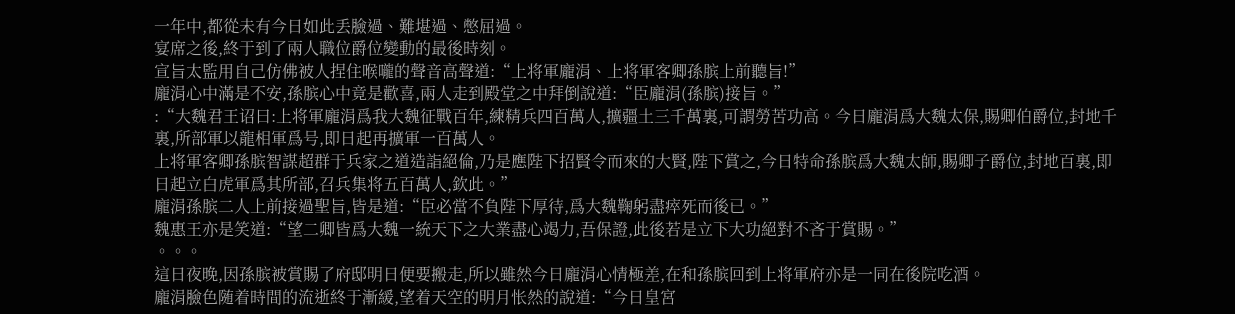一年中,都從未有今日如此丢臉過、難堪過、憋屈過。
宴席之後,終于到了兩人職位爵位變動的最後時刻。
宣旨太監用自己仿佛被人捏住喉嚨的聲音高聲道:“上将軍龐涓、上将軍客卿孫膑上前聽旨!”
龐涓心中滿是不安,孫膑心中竟是歡喜,兩人走到殿堂之中拜倒說道:“臣龐涓(孫膑)接旨。”
:“大魏君王诏曰:上将軍龐涓爲我大魏征戰百年,練精兵四百萬人,擴疆土三千萬裏,可謂勞苦功高。今日龐涓爲大魏太保,賜卿伯爵位,封地千裏,所部軍以龍相軍爲号,即日起再擴軍一百萬人。
上将軍客卿孫膑智謀超群于兵家之道造詣絕倫,乃是應陛下招賢令而來的大賢,陛下賞之,今日特命孫膑爲大魏太師,賜卿子爵位,封地百裏,即日起立白虎軍爲其所部,召兵集将五百萬人,欽此。”
龐涓孫膑二人上前接過聖旨,皆是道:“臣必當不負陛下厚待,爲大魏鞠躬盡瘁死而後已。”
魏惠王亦是笑道:“望二卿皆爲大魏一統天下之大業盡心竭力,吾保證,此後若是立下大功絕對不吝于賞賜。”
。。。
這日夜晚,因孫膑被賞賜了府邸明日便要搬走,所以雖然今日龐涓心情極差,在和孫膑回到上将軍府亦是一同在後院吃酒。
龐涓臉色随着時間的流逝終于漸緩,望着天空的明月怅然的說道:“今日皇宮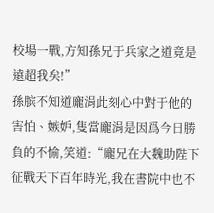校場一戰,方知孫兄于兵家之道竟是遠超我矣!”
孫膑不知道龐涓此刻心中對于他的害怕、嫉妒,隻當龐涓是因爲今日勝負的不愉,笑道:“龐兄在大魏助陛下征戰天下百年時光,我在書院中也不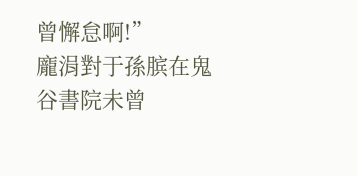曾懈怠啊!”
龐涓對于孫膑在鬼谷書院未曾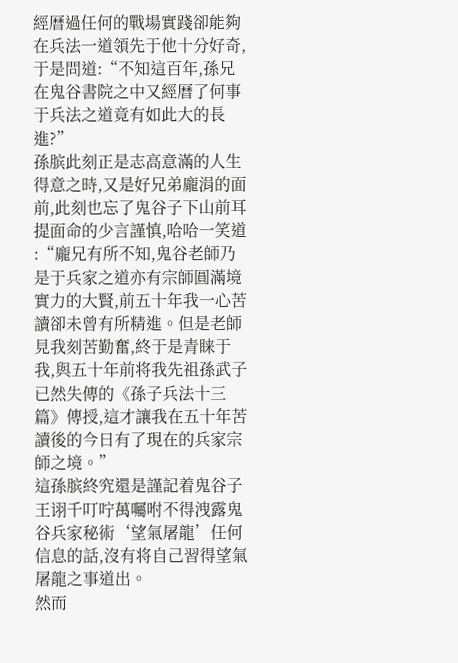經曆過任何的戰場實踐卻能夠在兵法一道領先于他十分好奇,于是問道:“不知這百年,孫兄在鬼谷書院之中又經曆了何事于兵法之道竟有如此大的長進?”
孫膑此刻正是志高意滿的人生得意之時,又是好兄弟龐涓的面前,此刻也忘了鬼谷子下山前耳提面命的少言謹慎,哈哈一笑道
:“龐兄有所不知,鬼谷老師乃是于兵家之道亦有宗師圓滿境實力的大賢,前五十年我一心苦讀卻未曾有所精進。但是老師見我刻苦勤奮,終于是青睐于我,與五十年前将我先祖孫武子已然失傳的《孫子兵法十三篇》傳授,這才讓我在五十年苦讀後的今日有了現在的兵家宗師之境。”
這孫膑終究還是謹記着鬼谷子王诩千叮咛萬囑咐不得洩露鬼谷兵家秘術‘望氣屠龍’任何信息的話,沒有将自己習得望氣屠龍之事道出。
然而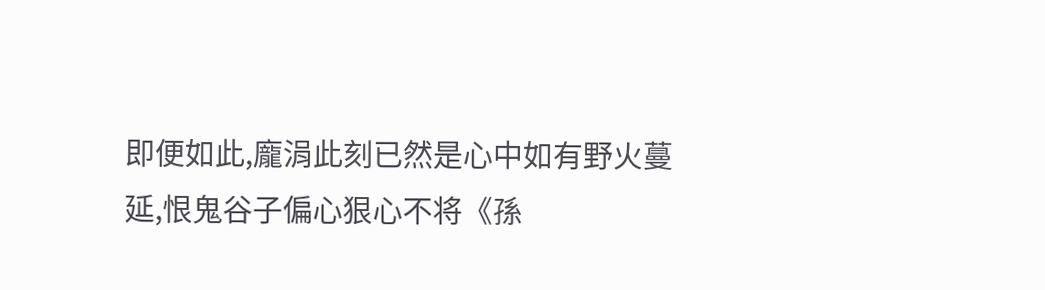即便如此,龐涓此刻已然是心中如有野火蔓延,恨鬼谷子偏心狠心不将《孫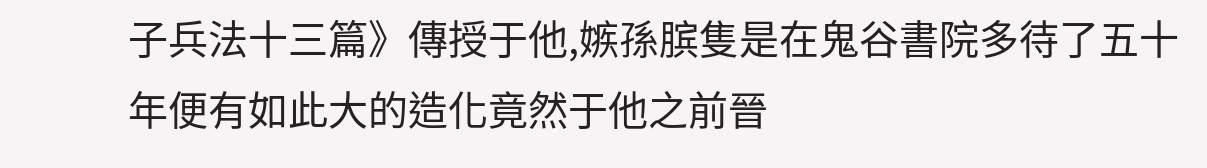子兵法十三篇》傳授于他,嫉孫膑隻是在鬼谷書院多待了五十年便有如此大的造化竟然于他之前晉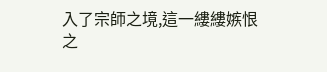入了宗師之境,這一縷縷嫉恨之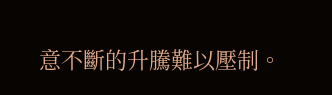意不斷的升騰難以壓制。